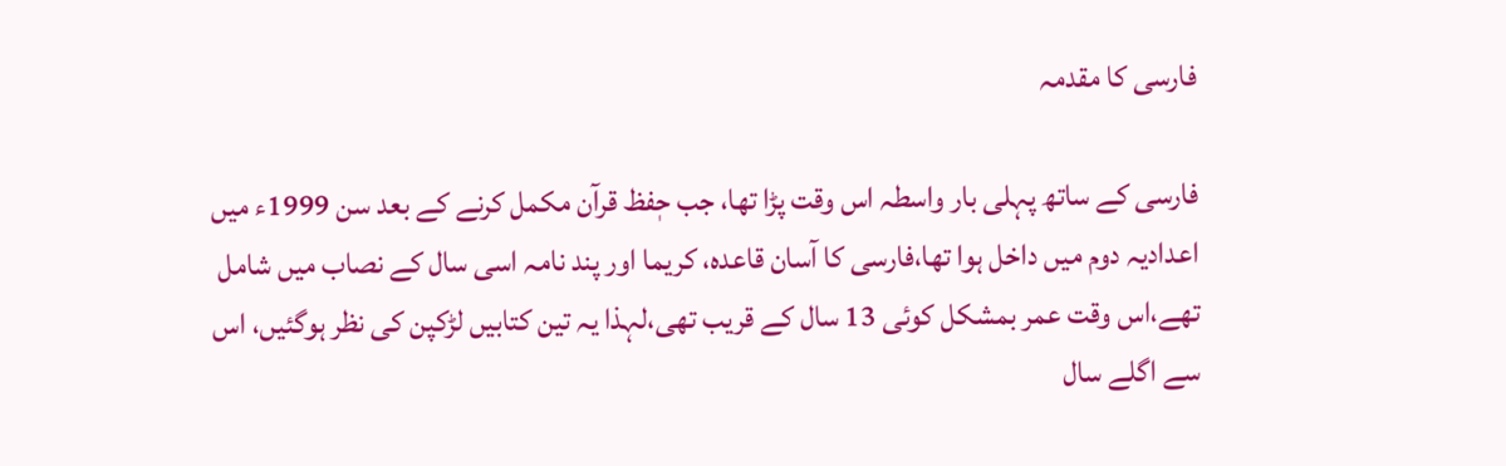فارسی کا مقدمہ

فارسی کے ساتھ پہلی بار واسطہ اس وقت پڑا تھا، جب حٖفظ قرآن مکمل کرنے کے بعد سن 1999ء میں اعدادیہ دوم میں داخل ہوا تھا،فارسی کا آسان قاعدہ، کریما اور پند نامہ اسی سال کے نصاب میں شامل تھے،اس وقت عمر بمشکل کوئی 13 سال کے قریب تھی،لہذا یہ تین کتابیں لڑکپن کی نظر ہوگئیں، اس سے اگلے سال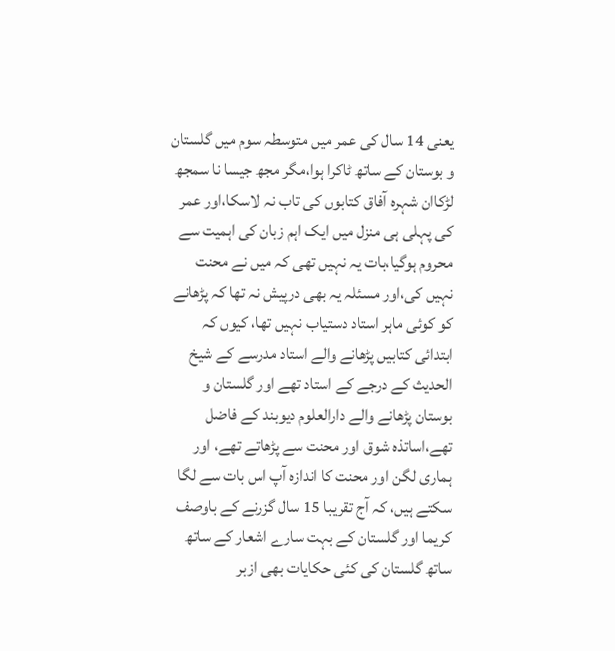یعنی 14 سال کی عمر میں متوسطہ سوم میں گلستان و بوستان کے ساتھ ٹاکرا ہوا،مگر مجھ جیسا نا سمجھ لڑکاان شہرہ آفاق کتابوں کی تاب نہ لاسکا،اور عمر کی پہلی ہی منزل میں ایک اہم زبان کی اہمیت سے محروم ہوگیا،بات یہ نہیں تھی کہ میں نے محنت نہیں کی،اور مسئلہ یہ بھی درپیش نہ تھا کہ پڑھانے کو کوئی ماہر استاد دستیاب نہیں تھا، کیوں کہ ابتدائی کتابیں پڑھانے والے استاد مدرسے کے شیخ الحدیث کے درجے کے استاد تھے اور گلستان و بوستان پڑھانے والے دارالعلوم دیوبند کے فاضل تھے،اساتذہ شوق اور محنت سے پڑھاتے تھے، اور ہماری لگن اور محنت کا اندازہ آپ اس بات سے لگا سکتے ہیں، کہ آج تقریبا 15 سال گزرنے کے باوصف کریما اور گلستان کے بہت سارے اشعار کے ساتھ ساتھ گلستان کی کئی حکایات بھی ازبر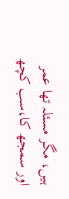ہیں، مگر مسئلہ تھا عمر اور سمجھ کا،سب کچھ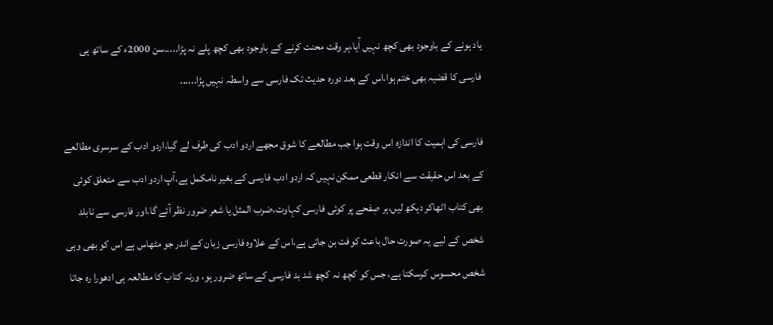یاد ہونے کے باوجود بھی کچھ نہیں آٰیا،ہر وقت محنت کرنے کے باوجود بھی کچھ پلے نہ پڑا.....سن 2000ء کے ساتھ ہی فارسی کا قضیہ بھی ختم ہوا،اس کے بعد دورہ حدیث تک فارسی سے واسطہ نہیں پڑا......

فارسی کی اہمیت کا اندازہ اس وقت ہوا جب مطالعے کا شوق مجھے اردو ادب کی طرف لے گیا،اردو ادب کے سرسری مطالعے کے بعد اس حقیقت سے انکار قطعی ممکن نہیں کہ اردو ادب فارسی کے بغیر نامکمل ہے،آپ اردو ادب سے متعلق کوئی بھی کتاب اٹھاکر دیکھ لیں،ہر صٖفحے پر کوئی فارسی کہاوت،ضرب المثل یا شعر ضرور نظر آئے گا،اور فارسی سے نابلد شخص کے لیے یہ صورت حال باعث کوفت بن جاتی ہے،اس کے علاوہ فارسی زبان کے اندر جو مٹھاس ہے اس کو بھی وہی شخص محسوس کرسکتا ہے، جس کو کچھ نہ کچھ شد بد فارسی کے ساتھ ضرور ہو، ورنہ کتاب کا مطالعہ ہی ادھورا رہ جاتا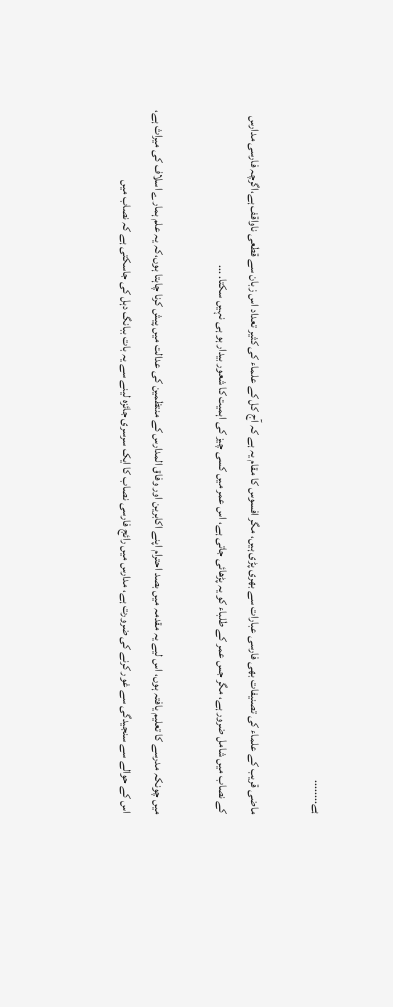ہے........

ماضی قریب کے علماء کی تصنیفات بھی فارسی عبارات سے بھری پڑی ہیں، مگر افسوس کا مقام یہ ہے کہ آج کل کے علماء کی کثیر تعداد اس زبان سے قطعی ناواقف ہے،اگرچہ فارسی مدارس کے نصاب میں شامل ضرور ہے، مگر جس عمر کے طلباء کو یہ پڑھائی جاتی ہے، اس عمر میں کسی چیز کی اہمیت کا شعور بیدار ہو ہی نہیں سکتا. ...

میں چونکہ مدرسے کا تعلیم یافتہ ہوں، اس لیے یہ مقدمہ میں بصد احترام اپنے اکابرین اور وفاق المدارس کے منتظمین کی عدالت میں پیش کرنا چاہتا ہوں،کہ یہ علم ہمارے اسلاف کی میراث ہے، اس کے حوالے سے سنجیدگی سے غور کرنے کی ضرورت ہے، مدارس میں رائج فارسی نصاب کا ایک سرسری جائزہ لینے سے یہ بات ببانگ دہل کی جاسکتی ہے کہ نصاب میں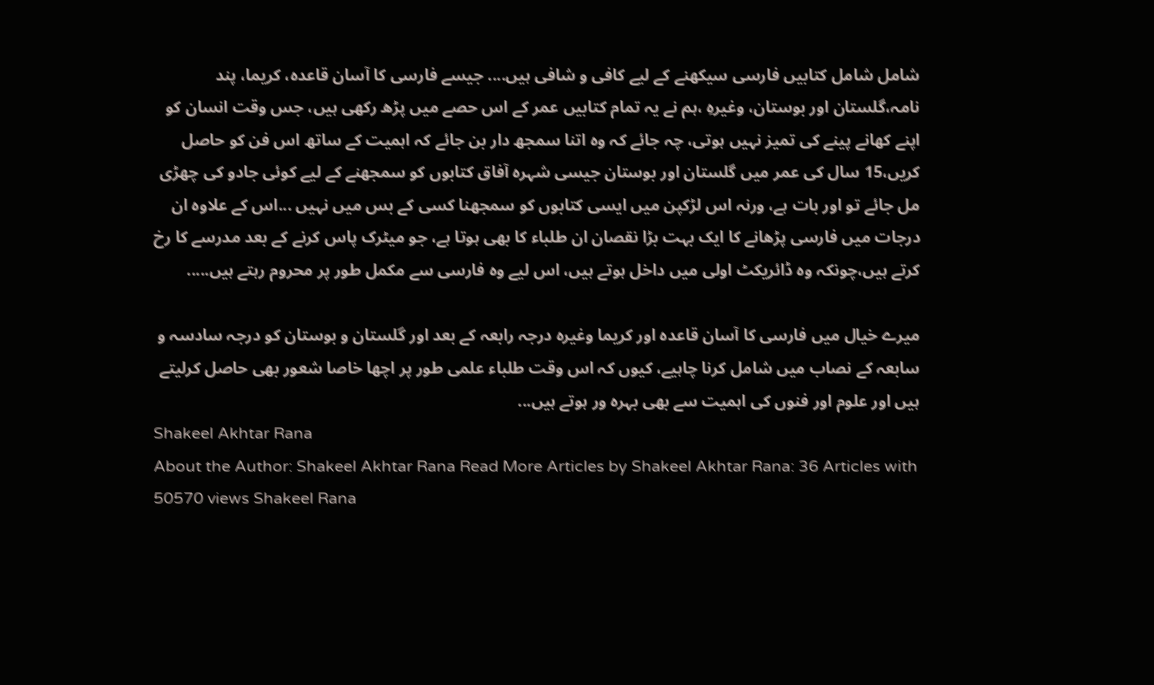شامل شامل کتابیں فارسی سیکھنے کے لیے کافی و شافی ہیں.... جیسے فارسی کا آسان قاعدہ، کریما، پند نامہ،گلستان اور بوستان، وغیرہِ ،ہم نے یہ تمام کتابیں عمر کے اس حصے میں پڑھ رکھی ہیں، جس وقت انسان کو اپنے کھانے پینے کی تمیز نہیں ہوتی، چہ جائے کہ وہ اتنا سمجھ دار بن جائے کہ اہمیت کے ساتھ اس فن کو حاصل کریں،15 سال کی عمر میں گلستان اور بوستان جیسی شہرہ آفاق کتابوں کو سمجھنے کے لیے کوئی جادو کی چھڑی مل جائے تو اور بات ہے، ورنہ اس لڑکپن میں ایسی کتابوں کو سمجھنا کسی کے بس میں نہیں ...اس کے علاوہ ان درجات میں فارسی پڑھانے کا ایک بہت بڑا نقصان ان طلباء کا بھی ہوتا ہے، جو میٹرک پاس کرنے کے بعد مدرسے کا رخ کرتے ہیں،چونکہ وہ ڈائریکٹ اولی میں داخل ہوتے ہیں، اس لیے وہ فارسی سے مکمل طور پر محروم رہتے ہیں.....

میرے خیال میں فارسی کا آسان قاعدہ اور کریما وغیرہ درجہ رابعہ کے بعد اور گلستان و بوستان کو درجہ سادسہ و سابعہ کے نصاب میں شامل کرنا چاہیے، کیوں کہ اس وقت طلباء علمی طور پر اچھا خاصا شعور بھی حاصل کرلیتے ہیں اور علوم اور فنوں کی اہمیت سے بھی بہرہ ور ہوتے ہیں...
Shakeel Akhtar Rana
About the Author: Shakeel Akhtar Rana Read More Articles by Shakeel Akhtar Rana: 36 Articles with 50570 views Shakeel Rana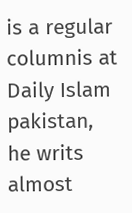is a regular columnis at Daily Islam pakistan, he writs almost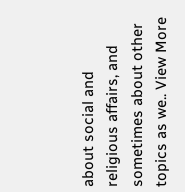about social and religious affairs, and sometimes about other topics as we.. View More